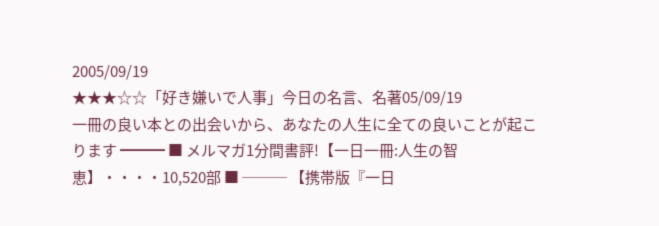2005/09/19
★★★☆☆「好き嫌いで人事」今日の名言、名著05/09/19
一冊の良い本との出会いから、あなたの人生に全ての良いことが起こります ━━━ ■ メルマガ1分間書評!【一日一冊:人生の智恵】・・・・10,520部 ■ ─── 【携帯版『一日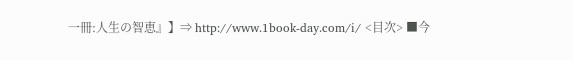一冊:人生の智恵』】⇒ http://www.1book-day.com/i/ <目次> ■今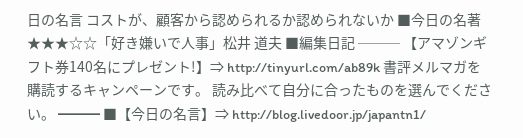日の名言 コストが、顧客から認められるか認められないか ■今日の名著 ★★★☆☆「好き嫌いで人事」松井 道夫 ■編集日記 ─── 【アマゾンギフト券140名にプレゼント!】⇒ http://tinyurl.com/ab89k 書評メルマガを購読するキャンペーンです。 読み比べて自分に合ったものを選んでください。 ━━━ ■【今日の名言】⇒ http://blog.livedoor.jp/japantn1/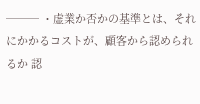─── ・虚業か否かの基準とは、それにかかるコストが、顧客から認められるか 認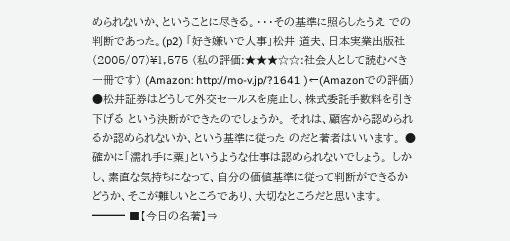められないか、ということに尽きる。・・・その基準に照らしたうえ での判断であった。(p2) 「好き嫌いで人事」松井 道夫、日本実業出版社(2005/07)¥1,575 (私の評価:★★★☆☆:社会人として読むべき一冊です) (Amazon: http://mo-v.jp/?1641 )←(Amazonでの評価) ●松井証券はどうして外交セールスを廃止し、株式委託手数料を引き下げる という決断ができたのでしょうか。 それは、顧客から認められるか認められないか、という基準に従った のだと著者はいいます。 ●確かに「濡れ手に粟」というような仕事は認められないでしょう。 しかし、素直な気持ちになって、自分の価値基準に従って判断ができるか どうか、そこが難しいところであり、大切なところだと思います。 ━━━ ■【今日の名著】⇒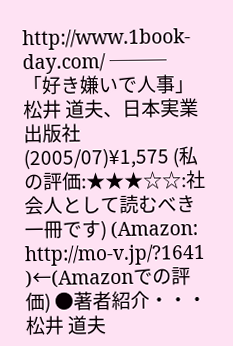http://www.1book-day.com/ ─── 「好き嫌いで人事」松井 道夫、日本実業出版社(2005/07)¥1,575 (私の評価:★★★☆☆:社会人として読むべき一冊です) (Amazon: http://mo-v.jp/?1641 )←(Amazonでの評価) ●著者紹介・・・松井 道夫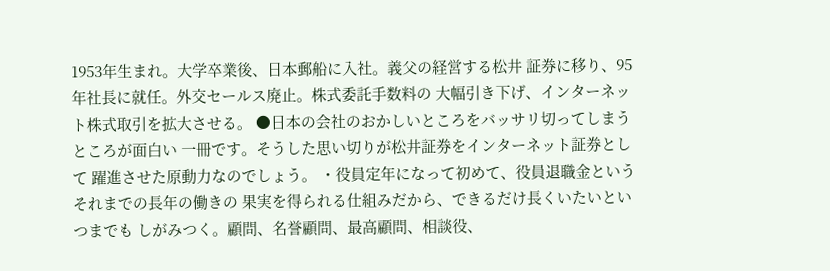1953年生まれ。大学卒業後、日本郵船に入社。義父の経営する松井 証券に移り、95年社長に就任。外交セールス廃止。株式委託手数料の 大幅引き下げ、インターネット株式取引を拡大させる。 ●日本の会社のおかしいところをバッサリ切ってしまうところが面白い 一冊です。そうした思い切りが松井証券をインターネット証券として 躍進させた原動力なのでしょう。 ・役員定年になって初めて、役員退職金というそれまでの長年の働きの 果実を得られる仕組みだから、できるだけ長くいたいといつまでも しがみつく。顧問、名誉顧問、最高顧問、相談役、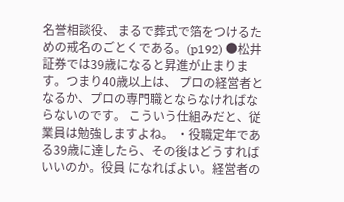名誉相談役、 まるで葬式で箔をつけるための戒名のごとくである。(p192) ●松井証券では39歳になると昇進が止まります。つまり40歳以上は、 プロの経営者となるか、プロの専門職とならなければならないのです。 こういう仕組みだと、従業員は勉強しますよね。 ・役職定年である39歳に達したら、その後はどうすればいいのか。役員 になればよい。経営者の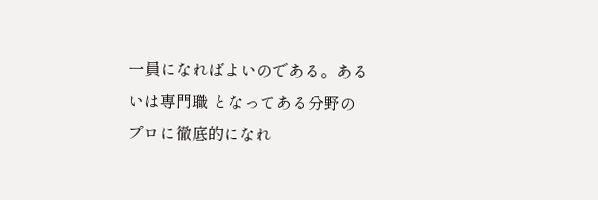一員になればよいのである。あるいは専門職 となってある分野のプロに徹底的になれ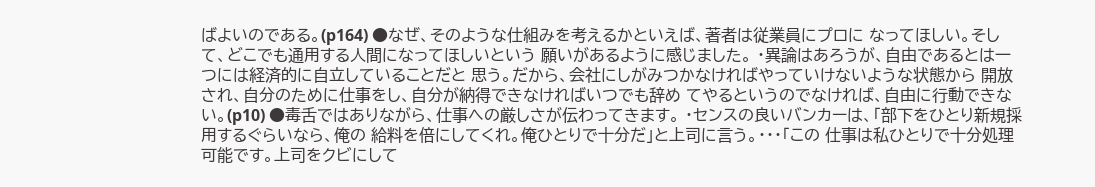ばよいのである。(p164) ●なぜ、そのような仕組みを考えるかといえば、著者は従業員にプロに なってほしい。そして、どこでも通用する人間になってほしいという 願いがあるように感じました。 ・異論はあろうが、自由であるとは一つには経済的に自立していることだと 思う。だから、会社にしがみつかなければやっていけないような状態から 開放され、自分のために仕事をし、自分が納得できなければいつでも辞め てやるというのでなければ、自由に行動できない。(p10) ●毒舌ではありながら、仕事への厳しさが伝わってきます。 ・センスの良いバンカーは、「部下をひとり新規採用するぐらいなら、俺の 給料を倍にしてくれ。俺ひとりで十分だ」と上司に言う。・・・「この 仕事は私ひとりで十分処理可能です。上司をクビにして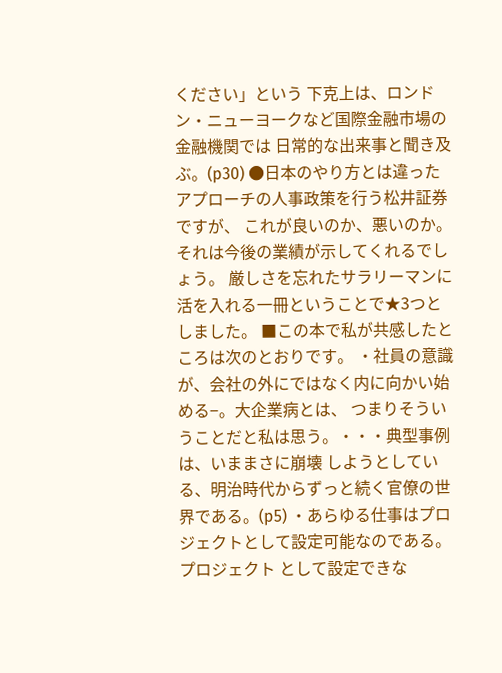ください」という 下克上は、ロンドン・ニューヨークなど国際金融市場の金融機関では 日常的な出来事と聞き及ぶ。(p30) ●日本のやり方とは違ったアプローチの人事政策を行う松井証券ですが、 これが良いのか、悪いのか。それは今後の業績が示してくれるでしょう。 厳しさを忘れたサラリーマンに活を入れる一冊ということで★3つとしました。 ■この本で私が共感したところは次のとおりです。 ・社員の意識が、会社の外にではなく内に向かい始める−。大企業病とは、 つまりそういうことだと私は思う。・・・典型事例は、いままさに崩壊 しようとしている、明治時代からずっと続く官僚の世界である。(p5) ・あらゆる仕事はプロジェクトとして設定可能なのである。プロジェクト として設定できな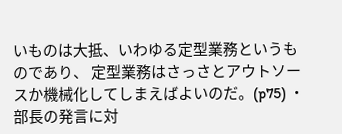いものは大抵、いわゆる定型業務というものであり、 定型業務はさっさとアウトソースか機械化してしまえばよいのだ。(p75) ・部長の発言に対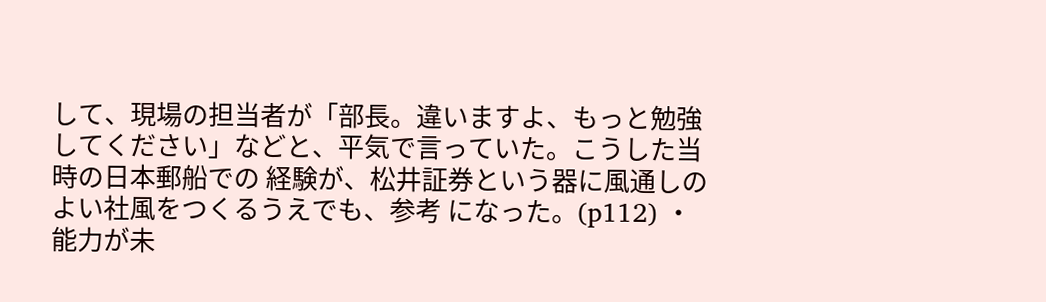して、現場の担当者が「部長。違いますよ、もっと勉強 してください」などと、平気で言っていた。こうした当時の日本郵船での 経験が、松井証券という器に風通しのよい社風をつくるうえでも、参考 になった。(p112) ・能力が未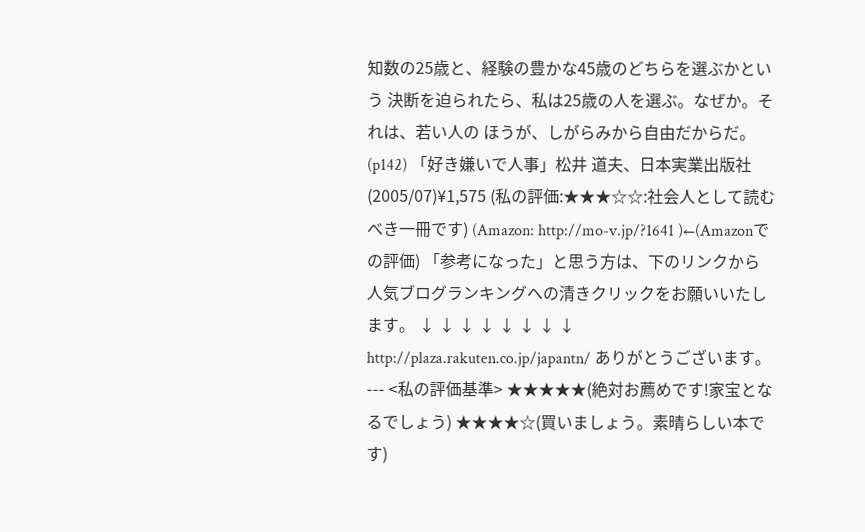知数の25歳と、経験の豊かな45歳のどちらを選ぶかという 決断を迫られたら、私は25歳の人を選ぶ。なぜか。それは、若い人の ほうが、しがらみから自由だからだ。(p142) 「好き嫌いで人事」松井 道夫、日本実業出版社(2005/07)¥1,575 (私の評価:★★★☆☆:社会人として読むべき一冊です) (Amazon: http://mo-v.jp/?1641 )←(Amazonでの評価) 「参考になった」と思う方は、下のリンクから 人気ブログランキングへの清きクリックをお願いいたします。 ↓ ↓ ↓ ↓ ↓ ↓ ↓ ↓ http://plaza.rakuten.co.jp/japantn/ ありがとうございます。 --- <私の評価基準> ★★★★★(絶対お薦めです!家宝となるでしょう) ★★★★☆(買いましょう。素晴らしい本です)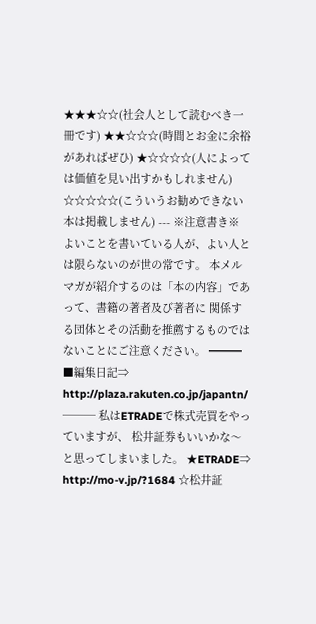★★★☆☆(社会人として読むべき一冊です) ★★☆☆☆(時間とお金に余裕があればぜひ) ★☆☆☆☆(人によっては価値を見い出すかもしれません) ☆☆☆☆☆(こういうお勧めできない本は掲載しません) --- ※注意書き※ よいことを書いている人が、よい人とは限らないのが世の常です。 本メルマガが紹介するのは「本の内容」であって、書籍の著者及び著者に 関係する団体とその活動を推薦するものではないことにご注意ください。 ━━━ ■編集日記⇒ http://plaza.rakuten.co.jp/japantn/ ─── 私はETRADEで株式売買をやっていますが、 松井証券もいいかな〜と思ってしまいました。 ★ETRADE⇒ http://mo-v.jp/?1684 ☆松井証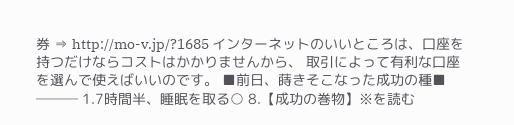券 ⇒ http://mo-v.jp/?1685 インターネットのいいところは、口座を持つだけならコストはかかりませんから、 取引によって有利な口座を選んで使えばいいのです。 ■前日、蒔きそこなった成功の種■ ─── 1.7時間半、睡眠を取る○ 8.【成功の巻物】※を読む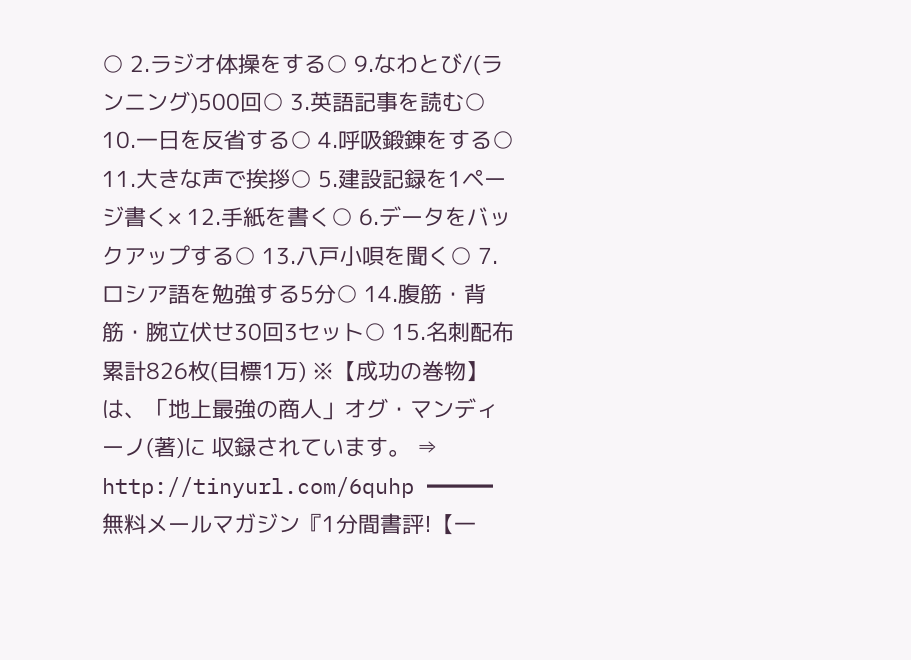○ 2.ラジオ体操をする○ 9.なわとび/(ランニング)500回○ 3.英語記事を読む○ 10.一日を反省する○ 4.呼吸鍛錬をする○ 11.大きな声で挨拶○ 5.建設記録を1ページ書く× 12.手紙を書く○ 6.データをバックアップする○ 13.八戸小唄を聞く○ 7.ロシア語を勉強する5分○ 14.腹筋・背筋・腕立伏せ30回3セット○ 15.名刺配布累計826枚(目標1万) ※【成功の巻物】は、「地上最強の商人」オグ・マンディーノ(著)に 収録されています。 ⇒ http://tinyurl.com/6quhp ━━━ 無料メールマガジン『1分間書評!【一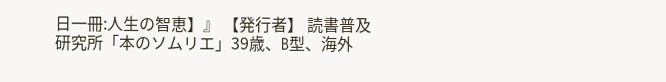日一冊:人生の智恵】』 【発行者】 読書普及研究所「本のソムリエ」39歳、B型、海外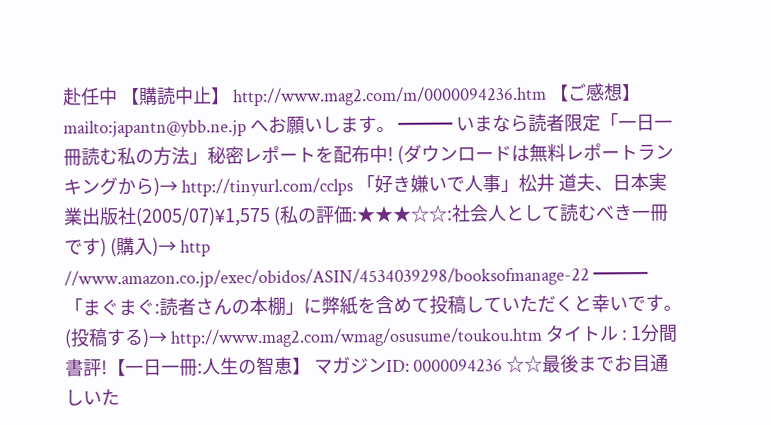赴任中 【購読中止】 http://www.mag2.com/m/0000094236.htm 【ご感想】 mailto:japantn@ybb.ne.jp へお願いします。 ━━━ いまなら読者限定「一日一冊読む私の方法」秘密レポートを配布中! (ダウンロードは無料レポートランキングから)→ http://tinyurl.com/cclps 「好き嫌いで人事」松井 道夫、日本実業出版社(2005/07)¥1,575 (私の評価:★★★☆☆:社会人として読むべき一冊です) (購入)→ http //www.amazon.co.jp/exec/obidos/ASIN/4534039298/booksofmanage-22 ━━━ 「まぐまぐ:読者さんの本棚」に弊紙を含めて投稿していただくと幸いです。 (投稿する)→ http://www.mag2.com/wmag/osusume/toukou.htm タイトル : 1分間書評!【一日一冊:人生の智恵】 マガジンID: 0000094236 ☆☆最後までお目通しいた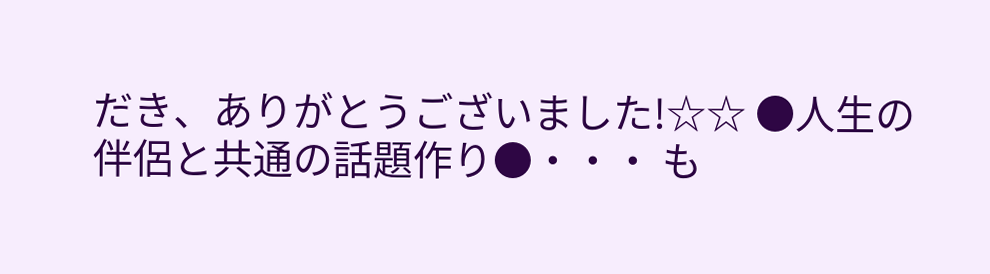だき、ありがとうございました!☆☆ ●人生の伴侶と共通の話題作り●・・・ も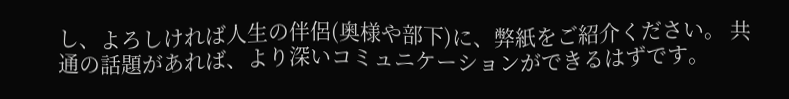し、よろしければ人生の伴侶(奥様や部下)に、弊紙をご紹介ください。 共通の話題があれば、より深いコミュニケーションができるはずです。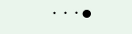・・・●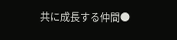共に成長する仲間●